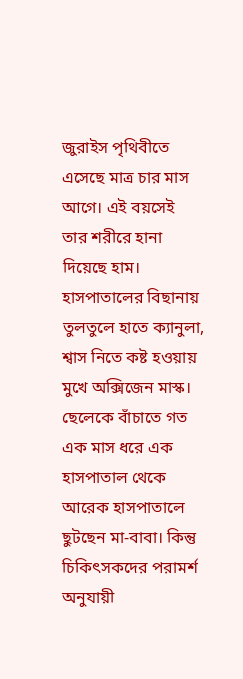জুরাইস পৃথিবীতে এসেছে মাত্র চার মাস আগে। এই বয়সেই তার শরীরে হানা দিয়েছে হাম। হাসপাতালের বিছানায় তুলতুলে হাতে ক্যানুলা, শ্বাস নিতে কষ্ট হওয়ায় মুখে অক্সিজেন মাস্ক। ছেলেকে বাঁচাতে গত এক মাস ধরে এক হাসপাতাল থেকে আরেক হাসপাতালে ছুটছেন মা-বাবা। কিন্তু চিকিৎসকদের পরামর্শ অনুযায়ী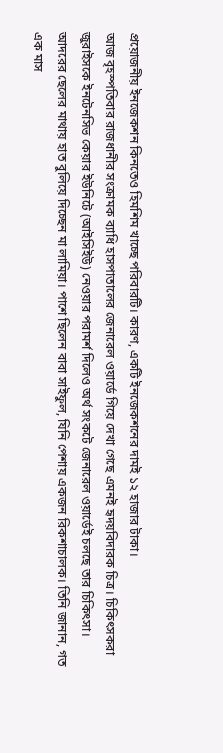প্রয়োজনীয় ইনজেকশন কিনতেও হিমশিম খাচ্ছে পরিবারটি। কারণ, একটি ইনজেকশনের দামই ১২ হাজার টাকা।
আজ বৃহস্পতিবার রাজধানীর সংক্রামক ব্যাধি হাসপাতালের জেনারেল ওয়ার্ডে গিয়ে দেখা গেছে এমনই হৃদয়বিদারক চিত্র। চিকিৎসকরা জুরাইসকে ইনটেনসিভ কেয়ার ইউনিটে (আইসিইউ) নেওয়ার পরামর্শ দিলেও অর্থ সংকটে জেনারেল ওয়ার্ডেই চলছে তার চিকিৎসা।
আদরের ছেলের মাথায় হাত বুলিয়ে দিচ্ছেন মা লামিয়া। পাশে ছিলেন বাবা সাইফুল, যিনি পেশায় একজন রিকশাচালক। তিনি জানান, গত এক মাস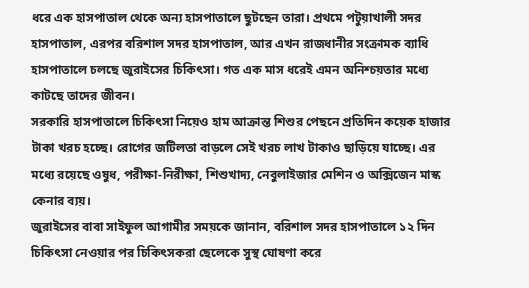ধরে এক হাসপাতাল থেকে অন্য হাসপাতালে ছুটছেন তারা। প্রথমে পটুয়াখালী সদর হাসপাতাল, এরপর বরিশাল সদর হাসপাতাল, আর এখন রাজধানীর সংক্রামক ব্যাধি হাসপাতালে চলছে জুরাইসের চিকিৎসা। গত এক মাস ধরেই এমন অনিশ্চয়তার মধ্যে কাটছে তাদের জীবন।
সরকারি হাসপাতালে চিকিৎসা নিয়েও হাম আক্রান্ত শিশুর পেছনে প্রতিদিন কয়েক হাজার টাকা খরচ হচ্ছে। রোগের জটিলতা বাড়লে সেই খরচ লাখ টাকাও ছাড়িয়ে যাচ্ছে। এর মধ্যে রয়েছে ওষুধ, পরীক্ষা-নিরীক্ষা, শিশুখাদ্য, নেবুলাইজার মেশিন ও অক্সিজেন মাস্ক কেনার ব্যয়।
জুরাইসের বাবা সাইফুল আগামীর সময়কে জানান, বরিশাল সদর হাসপাতালে ১২ দিন চিকিৎসা নেওয়ার পর চিকিৎসকরা ছেলেকে সুস্থ ঘোষণা করে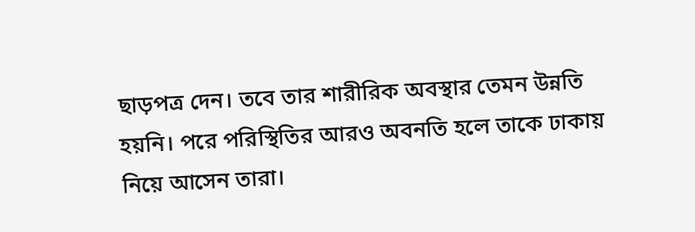ছাড়পত্র দেন। তবে তার শারীরিক অবস্থার তেমন উন্নতি হয়নি। পরে পরিস্থিতির আরও অবনতি হলে তাকে ঢাকায় নিয়ে আসেন তারা।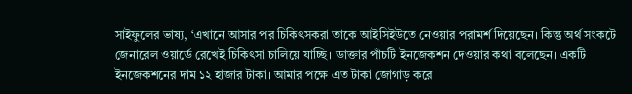সাইফুলের ভাষ্য, ‘এখানে আসার পর চিকিৎসকরা তাকে আইসিইউতে নেওয়ার পরামর্শ দিয়েছেন। কিন্তু অর্থ সংকটে জেনারেল ওয়ার্ডে রেখেই চিকিৎসা চালিয়ে যাচ্ছি। ডাক্তার পাঁচটি ইনজেকশন দেওয়ার কথা বলেছেন। একটি ইনজেকশনের দাম ১২ হাজার টাকা। আমার পক্ষে এত টাকা জোগাড় করে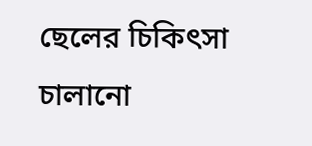ছেলের চিকিৎসা চালানো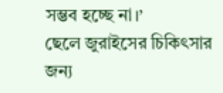সম্ভব হচ্ছে না।’
ছেলে জুরাইসের চিকিৎসার জন্য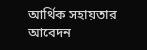আর্থিক সহায়তার আবেদন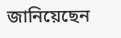জানিয়েছেন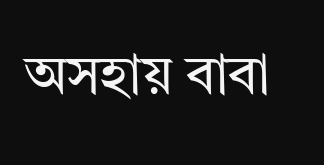অসহায় বাবা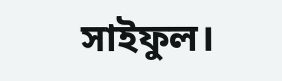সাইফুল।